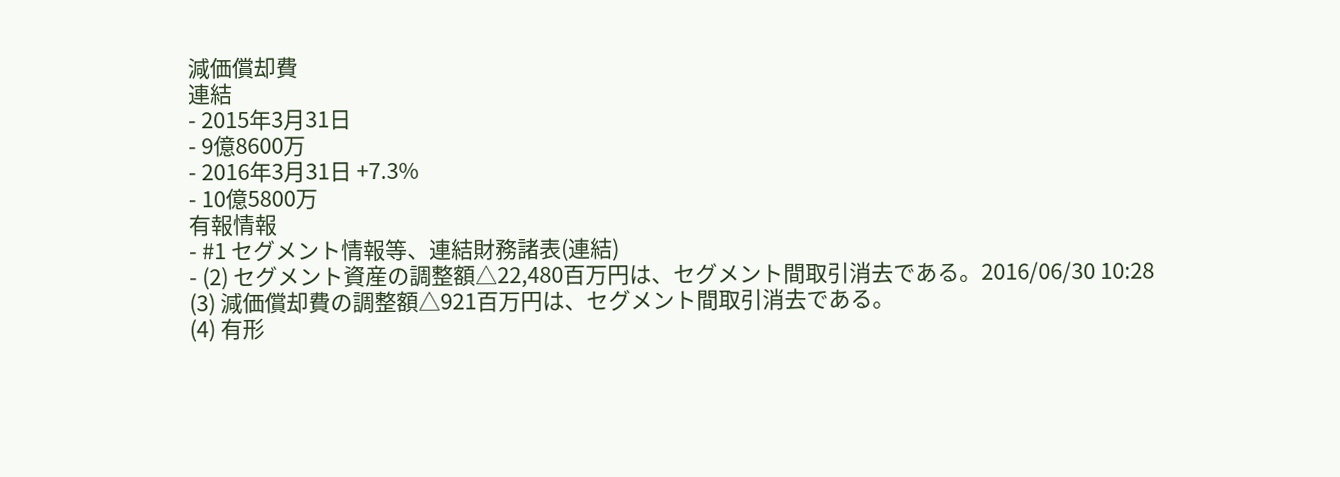減価償却費
連結
- 2015年3月31日
- 9億8600万
- 2016年3月31日 +7.3%
- 10億5800万
有報情報
- #1 セグメント情報等、連結財務諸表(連結)
- (2) セグメント資産の調整額△22,480百万円は、セグメント間取引消去である。2016/06/30 10:28
(3) 減価償却費の調整額△921百万円は、セグメント間取引消去である。
(4) 有形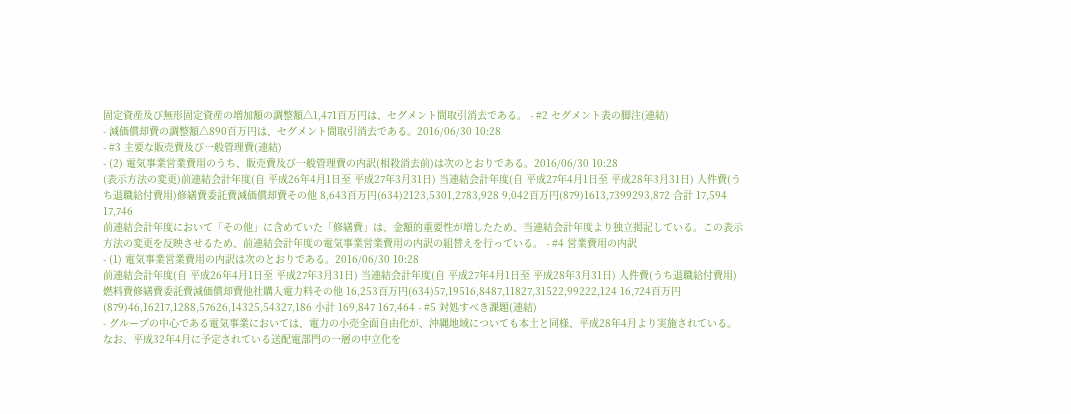固定資産及び無形固定資産の増加額の調整額△1,471百万円は、セグメント間取引消去である。 - #2 セグメント表の脚注(連結)
- 減価償却費の調整額△890百万円は、セグメント間取引消去である。2016/06/30 10:28
- #3 主要な販売費及び一般管理費(連結)
- (2) 電気事業営業費用のうち、販売費及び一般管理費の内訳(相殺消去前)は次のとおりである。2016/06/30 10:28
(表示方法の変更)前連結会計年度(自 平成26年4月1日至 平成27年3月31日) 当連結会計年度(自 平成27年4月1日至 平成28年3月31日) 人件費(うち退職給付費用)修繕費委託費減価償却費その他 8,643百万円(634)2123,5301,2783,928 9,042百万円(879)1613,7399293,872 合計 17,594 17,746
前連結会計年度において「その他」に含めていた「修繕費」は、金額的重要性が増したため、当連結会計年度より独立掲記している。この表示方法の変更を反映させるため、前連結会計年度の電気事業営業費用の内訳の組替えを行っている。 - #4 営業費用の内訳
- (1) 電気事業営業費用の内訳は次のとおりである。2016/06/30 10:28
前連結会計年度(自 平成26年4月1日至 平成27年3月31日) 当連結会計年度(自 平成27年4月1日至 平成28年3月31日) 人件費(うち退職給付費用)燃料費修繕費委託費減価償却費他社購入電力料その他 16,253百万円(634)57,19516,8487,11827,31522,99222,124 16,724百万円(879)46,16217,1288,57626,14325,54327,186 小計 169,847 167,464 - #5 対処すべき課題(連結)
- グループの中心である電気事業においては、電力の小売全面自由化が、沖縄地域についても本土と同様、平成28年4月より実施されている。なお、平成32年4月に予定されている送配電部門の一層の中立化を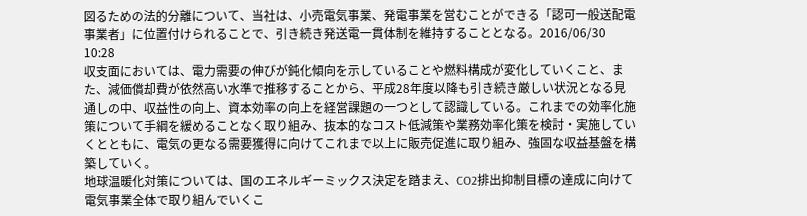図るための法的分離について、当社は、小売電気事業、発電事業を営むことができる「認可一般送配電事業者」に位置付けられることで、引き続き発送電一貫体制を維持することとなる。2016/06/30 10:28
収支面においては、電力需要の伸びが鈍化傾向を示していることや燃料構成が変化していくこと、また、減価償却費が依然高い水準で推移することから、平成28年度以降も引き続き厳しい状況となる見通しの中、収益性の向上、資本効率の向上を経営課題の一つとして認識している。これまでの効率化施策について手綱を緩めることなく取り組み、抜本的なコスト低減策や業務効率化策を検討・実施していくとともに、電気の更なる需要獲得に向けてこれまで以上に販売促進に取り組み、強固な収益基盤を構築していく。
地球温暖化対策については、国のエネルギーミックス決定を踏まえ、CO2排出抑制目標の達成に向けて電気事業全体で取り組んでいくこ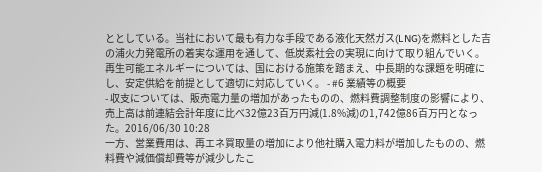ととしている。当社において最も有力な手段である液化天然ガス(LNG)を燃料とした吉の浦火力発電所の着実な運用を通して、低炭素社会の実現に向けて取り組んでいく。再生可能エネルギーについては、国における施策を踏まえ、中長期的な課題を明確にし、安定供給を前提として適切に対応していく。 - #6 業績等の概要
- 収支については、販売電力量の増加があったものの、燃料費調整制度の影響により、売上高は前連結会計年度に比べ32億23百万円減(1.8%減)の1,742億86百万円となった。2016/06/30 10:28
一方、営業費用は、再エネ買取量の増加により他社購入電力料が増加したものの、燃料費や減価償却費等が減少したこ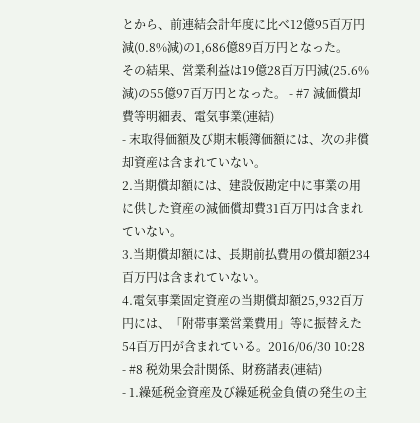とから、前連結会計年度に比べ12億95百万円減(0.8%減)の1,686億89百万円となった。
その結果、営業利益は19億28百万円減(25.6%減)の55億97百万円となった。 - #7 減価償却費等明細表、電気事業(連結)
- 末取得価額及び期末帳簿価額には、次の非償却資産は含まれていない。
2.当期償却額には、建設仮勘定中に事業の用に供した資産の減価償却費31百万円は含まれていない。
3.当期償却額には、長期前払費用の償却額234百万円は含まれていない。
4.電気事業固定資産の当期償却額25,932百万円には、「附帯事業営業費用」等に振替えた54百万円が含まれている。2016/06/30 10:28 - #8 税効果会計関係、財務諸表(連結)
- 1.繰延税金資産及び繰延税金負債の発生の主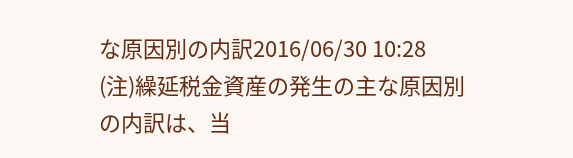な原因別の内訳2016/06/30 10:28
(注)繰延税金資産の発生の主な原因別の内訳は、当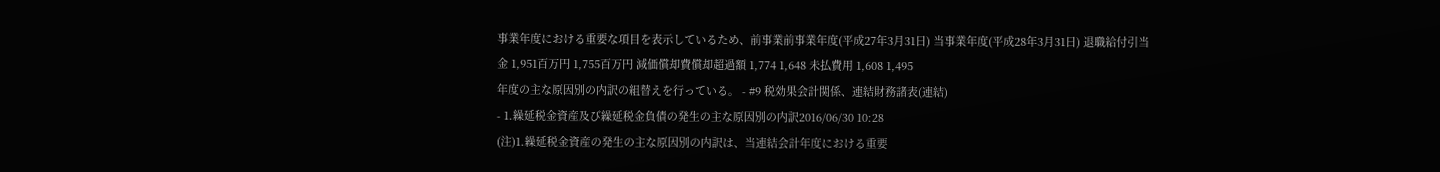事業年度における重要な項目を表示しているため、前事業前事業年度(平成27年3月31日) 当事業年度(平成28年3月31日) 退職給付引当金 1,951百万円 1,755百万円 減価償却費償却超過額 1,774 1,648 未払費用 1,608 1,495
年度の主な原因別の内訳の組替えを行っている。 - #9 税効果会計関係、連結財務諸表(連結)
- 1.繰延税金資産及び繰延税金負債の発生の主な原因別の内訳2016/06/30 10:28
(注)1.繰延税金資産の発生の主な原因別の内訳は、当連結会計年度における重要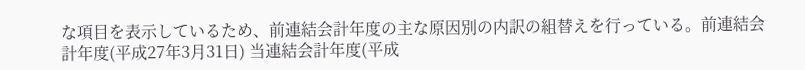な項目を表示しているため、前連結会計年度の主な原因別の内訳の組替えを行っている。前連結会計年度(平成27年3月31日) 当連結会計年度(平成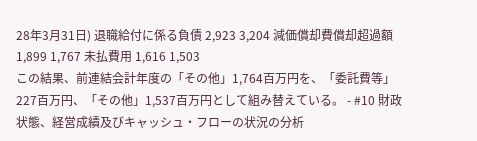28年3月31日) 退職給付に係る負債 2,923 3,204 減価償却費償却超過額 1,899 1,767 未払費用 1,616 1,503
この結果、前連結会計年度の「その他」1,764百万円を、「委託費等」227百万円、「その他」1,537百万円として組み替えている。 - #10 財政状態、経営成績及びキャッシュ・フローの状況の分析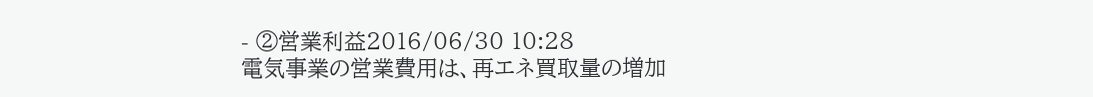- ②営業利益2016/06/30 10:28
電気事業の営業費用は、再エネ買取量の増加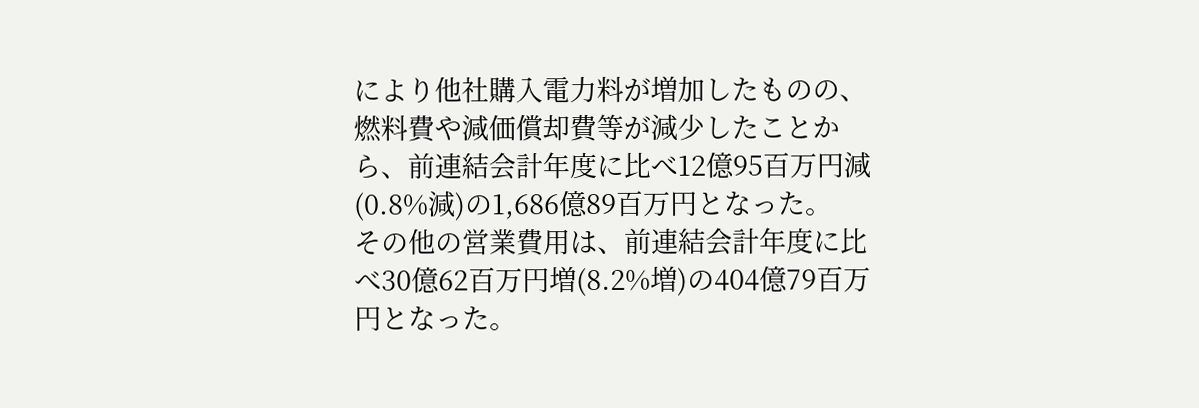により他社購入電力料が増加したものの、燃料費や減価償却費等が減少したことから、前連結会計年度に比べ12億95百万円減(0.8%減)の1,686億89百万円となった。
その他の営業費用は、前連結会計年度に比べ30億62百万円増(8.2%増)の404億79百万円となった。